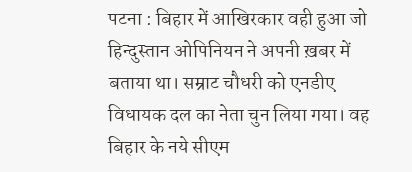पटना : बिहार में आखिरकार वही हुआ जो हिन्दुस्तान ओपिनियन ने अपनी ख़बर में बताया था। सम्राट चौधरी को एनडीए विधायक दल का नेता चुन लिया गया। वह बिहार के नये सीएम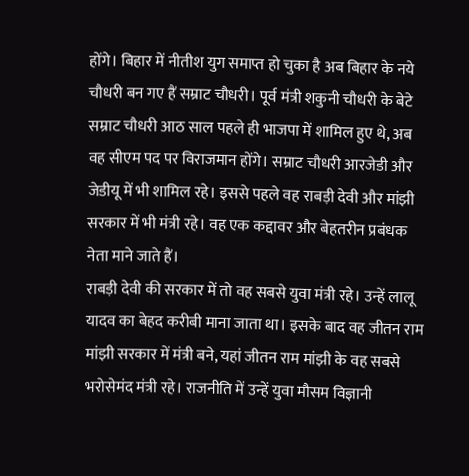होंगे। बिहार में नीतीश युग समाप्त हो चुका है अब बिहार के नये चौधरी बन गए हैं सम्राट चौधरी। पूर्व मंत्री शकुनी चौधरी के बेटे सम्राट चौधरी आठ साल पहले ही भाजपा में शामिल हुए थे, अब वह सीएम पद पर विराजमान होंगे। सम्राट चौधरी आरजेडी और जेडीयू में भी शामिल रहे। इससे पहले वह राबड़ी देवी और मांझी सरकार में भी मंत्री रहे। वह एक कद्दावर और बेहतरीन प्रबंधक नेता माने जाते हैं।
राबड़ी देवी की सरकार में तो वह सबसे युवा मंत्री रहे। उन्हें लालू यादव का बेहद करीबी माना जाता था। इसके बाद वह जीतन राम मांझी सरकार में मंत्री बने, यहां जीतन राम मांझी के वह सबसे भरोसेमंद मंत्री रहे। राजनीति में उन्हें युवा मौसम विज्ञानी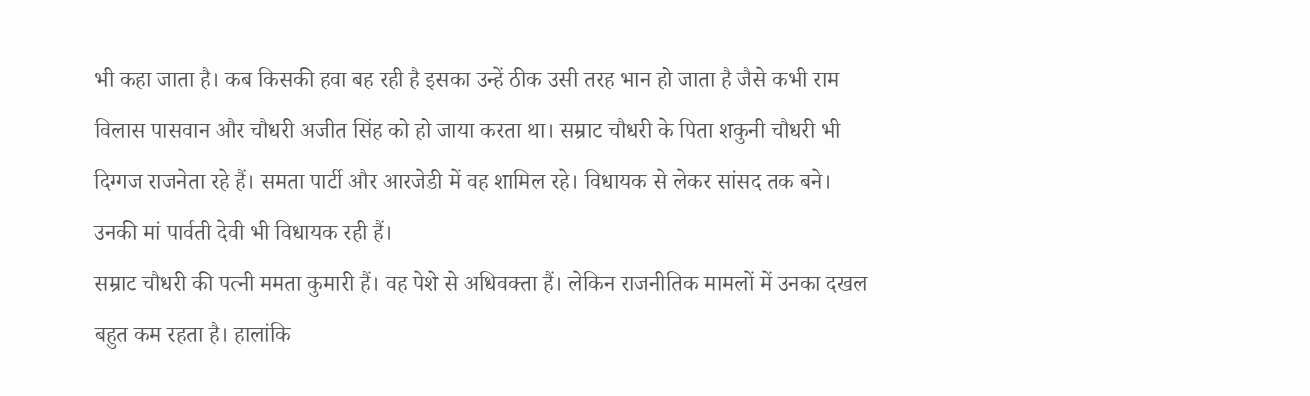भी कहा जाता है। कब किसकी हवा बह रही है इसका उन्हें ठीक उसी तरह भान हो जाता है जैसे कभी राम विलास पासवान और चौधरी अजीत सिंह को हो जाया करता था। सम्राट चौधरी के पिता शकुनी चौधरी भी दिग्गज राजनेता रहे हैं। समता पार्टी और आरजेडी में वह शामिल रहे। विधायक से लेकर सांसद तक बने। उनकी मां पार्वती देवी भी विधायक रही हैं।
सम्राट चौधरी की पत्नी ममता कुमारी हैं। वह पेशे से अधिवक्ता हैं। लेकिन राजनीतिक मामलों में उनका दखल बहुत कम रहता है। हालांकि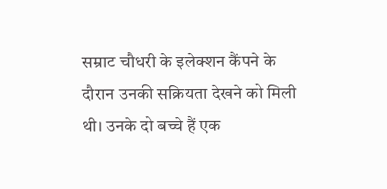सम्राट चौधरी के इलेक्शन कैंपने के दौरान उनकी सक्रियता देखने को मिली थी। उनके दो बच्चे हैं एक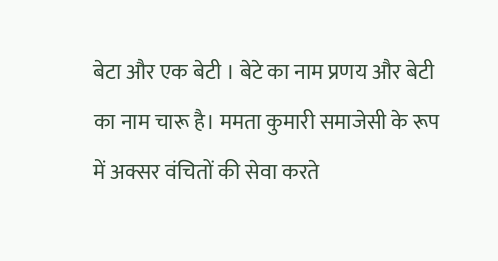बेटा और एक बेटी । बेटे का नाम प्रणय और बेटी का नाम चारू है। ममता कुमारी समाजेसी के रूप में अक्सर वंचितों की सेवा करते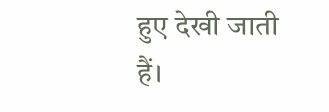हुए देखी जाती हैं।